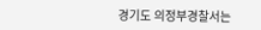경기도 의정부경찰서는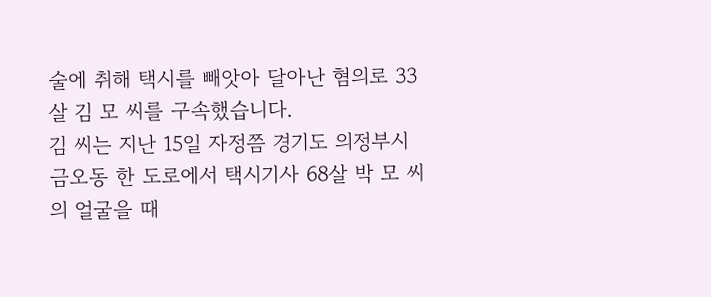술에 취해 택시를 빼앗아 달아난 혐의로 33살 김 모 씨를 구속했습니다.
김 씨는 지난 15일 자정쯤 경기도 의정부시 금오동 한 도로에서 택시기사 68살 박 모 씨의 얼굴을 때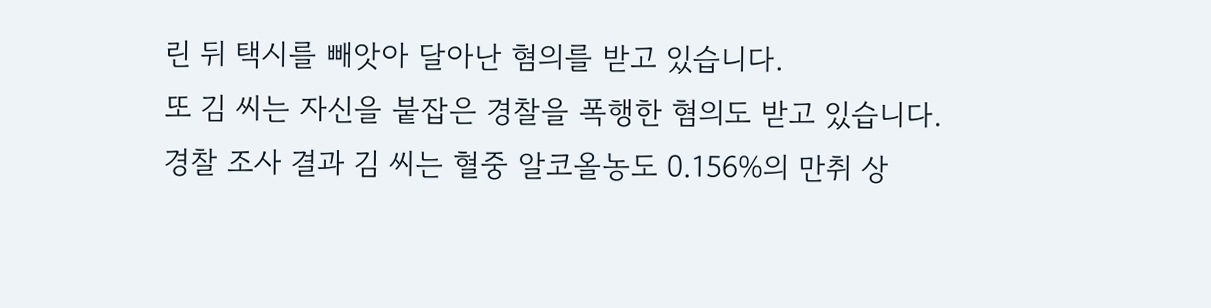린 뒤 택시를 빼앗아 달아난 혐의를 받고 있습니다.
또 김 씨는 자신을 붙잡은 경찰을 폭행한 혐의도 받고 있습니다.
경찰 조사 결과 김 씨는 혈중 알코올농도 0.156%의 만취 상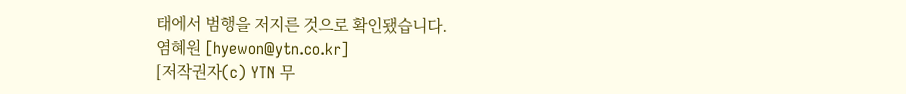태에서 범행을 저지른 것으로 확인됐습니다.
염혜원 [hyewon@ytn.co.kr]
[저작권자(c) YTN 무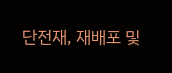단전재, 재배포 및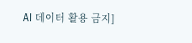AI 데이터 활용 금지]